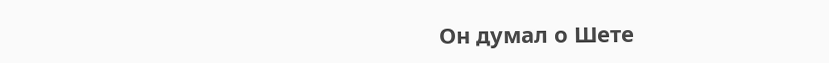Он думал о Шете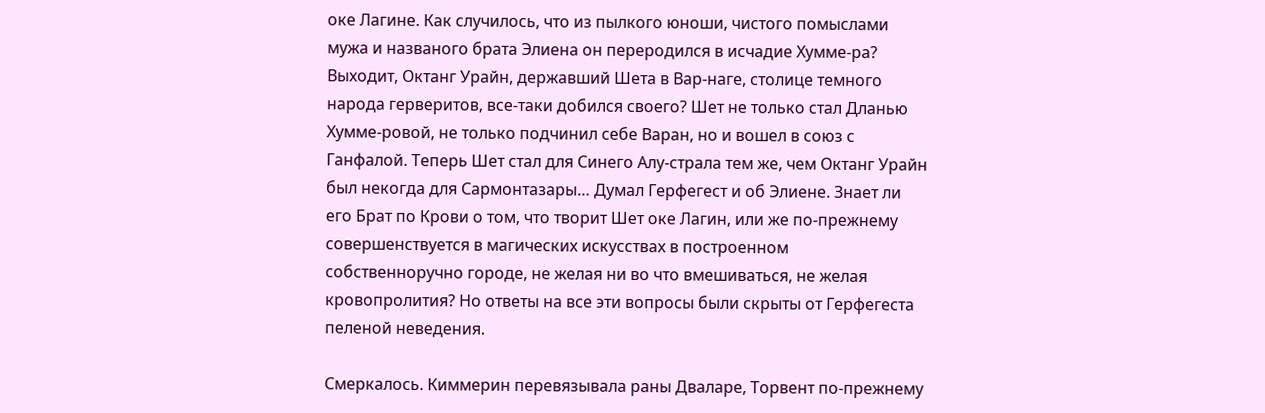оке Лагине. Как случилось, что из пылкого юноши, чистого помыслами мужа и названого брата Элиена он переродился в исчадие Хумме-ра? Выходит, Октанг Урайн, державший Шета в Вар-наге, столице темного народа герверитов, все-таки добился своего? Шет не только стал Дланью Хумме-ровой, не только подчинил себе Варан, но и вошел в союз с Ганфалой. Теперь Шет стал для Синего Алу-страла тем же, чем Октанг Урайн был некогда для Сармонтазары… Думал Герфегест и об Элиене. Знает ли его Брат по Крови о том, что творит Шет оке Лагин, или же по-прежнему совершенствуется в магических искусствах в построенном собственноручно городе, не желая ни во что вмешиваться, не желая кровопролития? Но ответы на все эти вопросы были скрыты от Герфегеста пеленой неведения.

Смеркалось. Киммерин перевязывала раны Дваларе, Торвент по-прежнему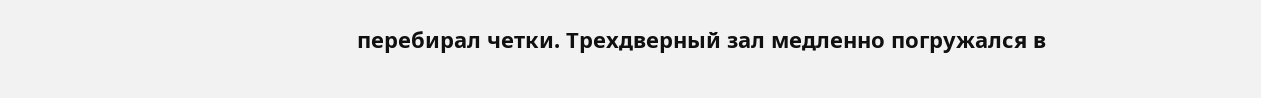перебирал четки. Трехдверный зал медленно погружался в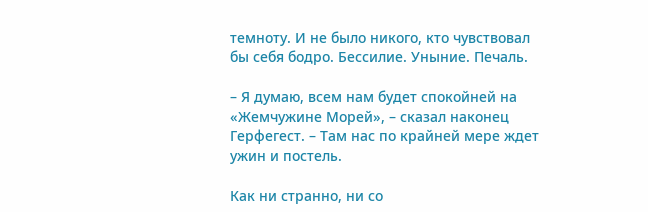темноту. И не было никого, кто чувствовал бы себя бодро. Бессилие. Уныние. Печаль.

– Я думаю, всем нам будет спокойней на «Жемчужине Морей», – сказал наконец Герфегест. – Там нас по крайней мере ждет ужин и постель.

Как ни странно, ни со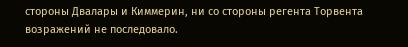стороны Двалары и Киммерин, ни со стороны регента Торвента возражений не последовало.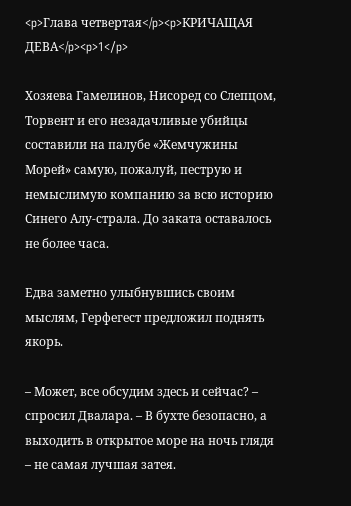<p>Глава четвертая</p><p>КРИЧАЩАЯ ДЕВА</p><p>1</p>

Хозяева Гамелинов, Нисоред со Слепцом, Торвент и его незадачливые убийцы составили на палубе «Жемчужины Морей» самую, пожалуй, пеструю и немыслимую компанию за всю историю Синего Алу-страла. До заката оставалось не более часа.

Едва заметно улыбнувшись своим мыслям, Герфегест предложил поднять якорь.

– Может, все обсудим здесь и сейчас? – спросил Двалара. – В бухте безопасно, а выходить в открытое море на ночь глядя – не самая лучшая затея.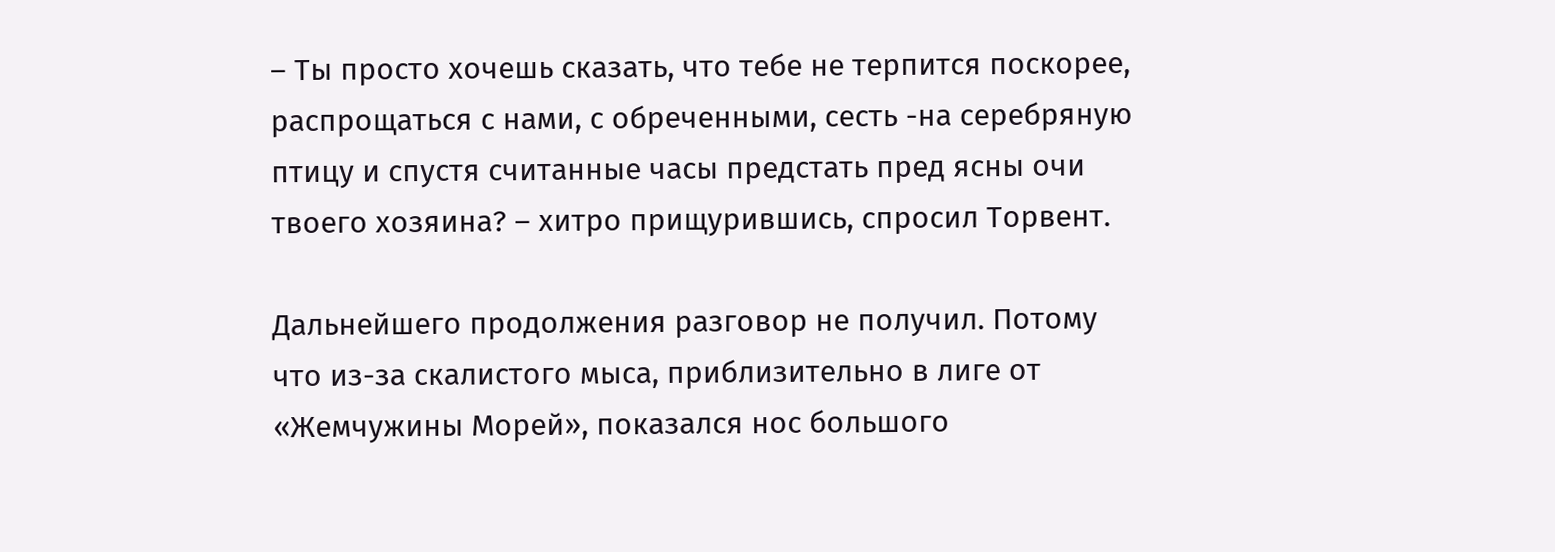– Ты просто хочешь сказать, что тебе не терпится поскорее, распрощаться с нами, с обреченными, сесть -на серебряную птицу и спустя считанные часы предстать пред ясны очи твоего хозяина? – хитро прищурившись, спросил Торвент.

Дальнейшего продолжения разговор не получил. Потому что из-за скалистого мыса, приблизительно в лиге от «Жемчужины Морей», показался нос большого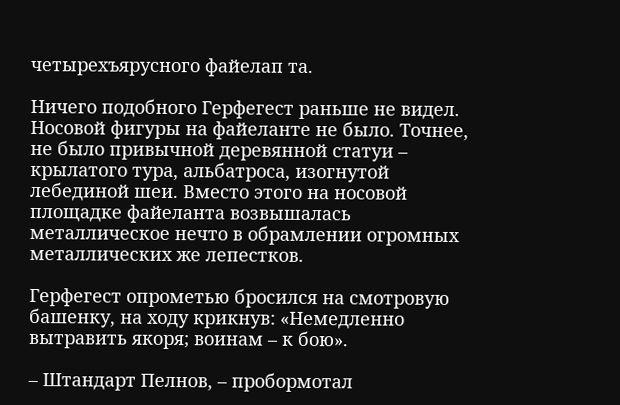четырехъярусного файелап та.

Ничего подобного Герфегест раньше не видел. Носовой фигуры на файеланте не было. Точнее, не было привычной деревянной статуи – крылатого тура, альбатроса, изогнутой лебединой шеи. Вместо этого на носовой площадке файеланта возвышалась металлическое нечто в обрамлении огромных металлических же лепестков.

Герфегест опрометью бросился на смотровую башенку, на ходу крикнув: «Немедленно вытравить якоря; воинам – к бою».

– Штандарт Пелнов, – пробормотал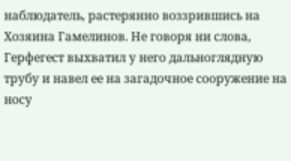наблюдатель, растерянно воззрившись на Хозяина Гамелинов. Не говоря ни слова, Герфегест выхватил у него дальноглядную трубу и навел ее на загадочное сооружение на носу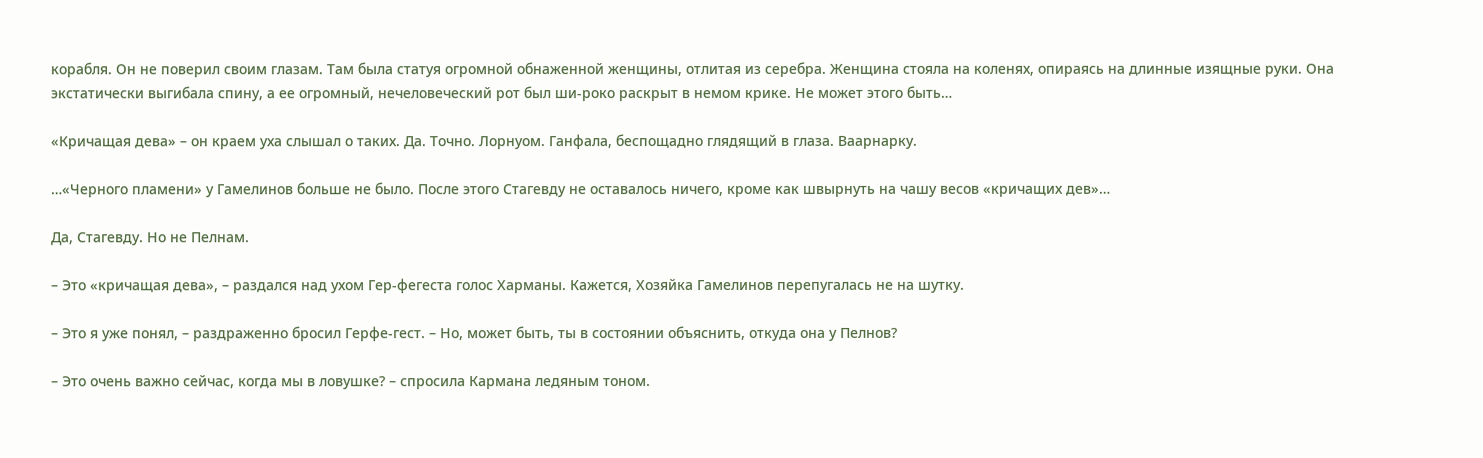корабля. Он не поверил своим глазам. Там была статуя огромной обнаженной женщины, отлитая из серебра. Женщина стояла на коленях, опираясь на длинные изящные руки. Она экстатически выгибала спину, а ее огромный, нечеловеческий рот был ши-роко раскрыт в немом крике. Не может этого быть…

«Кричащая дева» – он краем уха слышал о таких. Да. Точно. Лорнуом. Ганфала, беспощадно глядящий в глаза. Ваарнарку.

…«Черного пламени» у Гамелинов больше не было. После этого Стагевду не оставалось ничего, кроме как швырнуть на чашу весов «кричащих дев»…

Да, Стагевду. Но не Пелнам.

– Это «кричащая дева», – раздался над ухом Гер-фегеста голос Харманы. Кажется, Хозяйка Гамелинов перепугалась не на шутку.

– Это я уже понял, – раздраженно бросил Герфе-гест. – Но, может быть, ты в состоянии объяснить, откуда она у Пелнов?

– Это очень важно сейчас, когда мы в ловушке? – спросила Кармана ледяным тоном.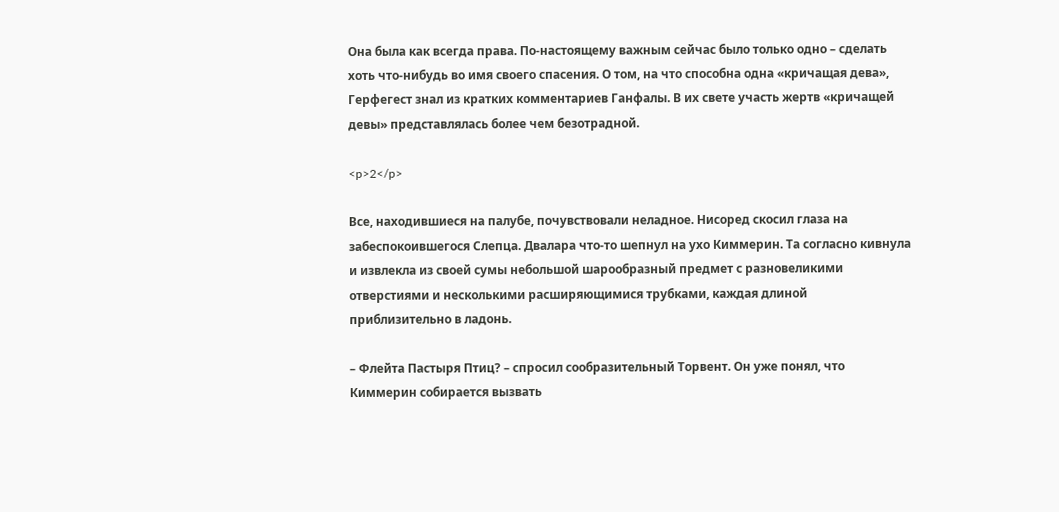Она была как всегда права. По-настоящему важным сейчас было только одно – сделать хоть что-нибудь во имя своего спасения. О том, на что способна одна «кричащая дева», Герфегест знал из кратких комментариев Ганфалы. В их свете участь жертв «кричащей девы» представлялась более чем безотрадной.

<p>2</p>

Все, находившиеся на палубе, почувствовали неладное. Нисоред скосил глаза на забеспокоившегося Слепца. Двалара что-то шепнул на ухо Киммерин. Та согласно кивнула и извлекла из своей сумы небольшой шарообразный предмет с разновеликими отверстиями и несколькими расширяющимися трубками, каждая длиной приблизительно в ладонь.

– Флейта Пастыря Птиц? – спросил сообразительный Торвент. Он уже понял, что Киммерин собирается вызвать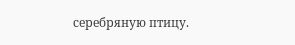серебряную птицу.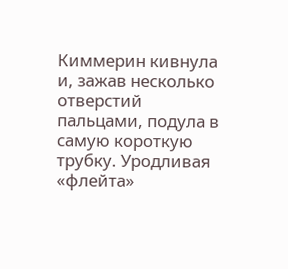Киммерин кивнула и, зажав несколько отверстий пальцами, подула в самую короткую трубку. Уродливая «флейта»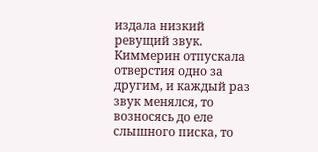издала низкий ревущий звук. Киммерин отпускала отверстия одно за другим, и каждый раз звук менялся, то возносясь до еле слышного писка, то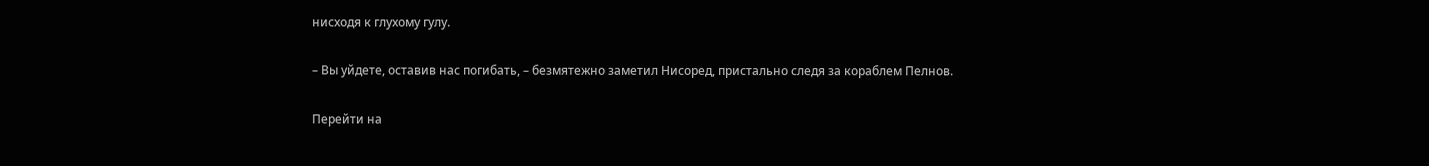нисходя к глухому гулу.

– Вы уйдете, оставив нас погибать, – безмятежно заметил Нисоред, пристально следя за кораблем Пелнов.

Перейти на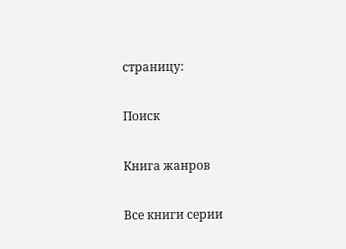страницу:

Поиск

Книга жанров

Все книги серии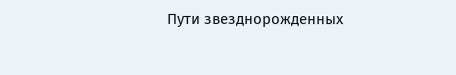Пути звезднорожденных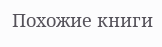Похожие книги